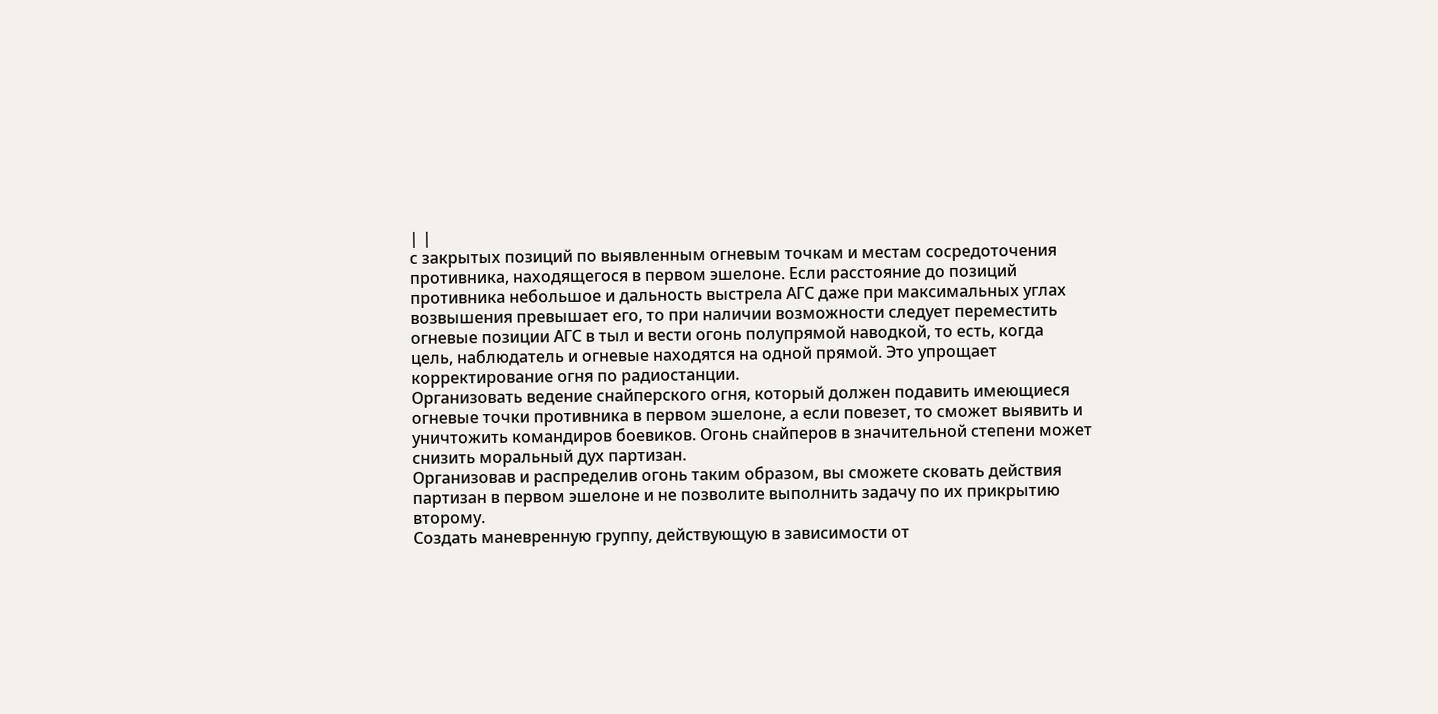| |
с закрытых позиций по выявленным огневым точкам и местам сосредоточения
противника, находящегося в первом эшелоне. Если расстояние до позиций
противника небольшое и дальность выстрела АГС даже при максимальных углах
возвышения превышает его, то при наличии возможности следует переместить
огневые позиции АГС в тыл и вести огонь полупрямой наводкой, то есть, когда
цель, наблюдатель и огневые находятся на одной прямой. Это упрощает
корректирование огня по радиостанции.
Организовать ведение снайперского огня, который должен подавить имеющиеся
огневые точки противника в первом эшелоне, а если повезет, то сможет выявить и
уничтожить командиров боевиков. Огонь снайперов в значительной степени может
снизить моральный дух партизан.
Организовав и распределив огонь таким образом, вы сможете сковать действия
партизан в первом эшелоне и не позволите выполнить задачу по их прикрытию
второму.
Создать маневренную группу, действующую в зависимости от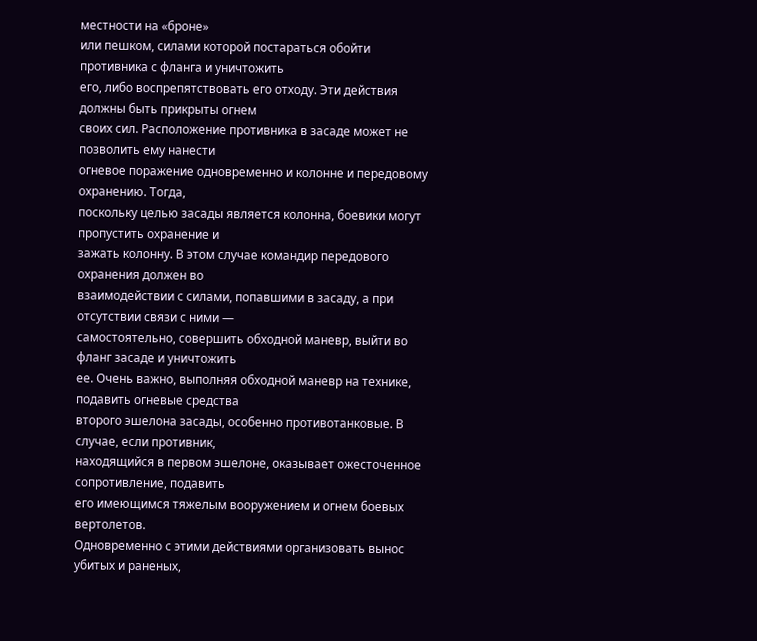местности на «броне»
или пешком, силами которой постараться обойти противника с фланга и уничтожить
его, либо воспрепятствовать его отходу. Эти действия должны быть прикрыты огнем
своих сил. Расположение противника в засаде может не позволить ему нанести
огневое поражение одновременно и колонне и передовому охранению. Тогда,
поскольку целью засады является колонна, боевики могут пропустить охранение и
зажать колонну. В этом случае командир передового охранения должен во
взаимодействии с силами, попавшими в засаду, а при отсутствии связи с ними —
самостоятельно, совершить обходной маневр, выйти во фланг засаде и уничтожить
ее. Очень важно, выполняя обходной маневр на технике, подавить огневые средства
второго эшелона засады, особенно противотанковые. В случае, если противник,
находящийся в первом эшелоне, оказывает ожесточенное сопротивление, подавить
его имеющимся тяжелым вооружением и огнем боевых вертолетов.
Одновременно с этими действиями организовать вынос убитых и раненых,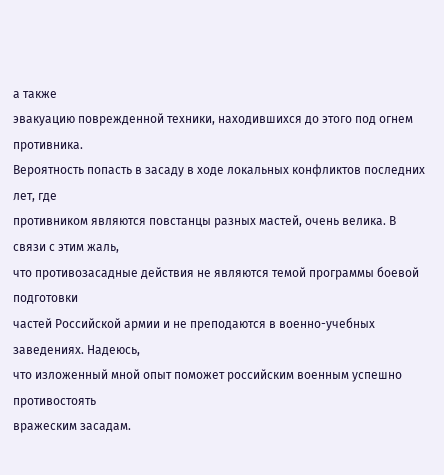а также
эвакуацию поврежденной техники, находившихся до этого под огнем противника.
Вероятность попасть в засаду в ходе локальных конфликтов последних лет, где
противником являются повстанцы разных мастей, очень велика. В связи с этим жаль,
что противозасадные действия не являются темой программы боевой подготовки
частей Российской армии и не преподаются в военно-учебных заведениях. Надеюсь,
что изложенный мной опыт поможет российским военным успешно противостоять
вражеским засадам.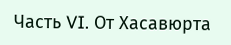Часть VI. От Хасавюрта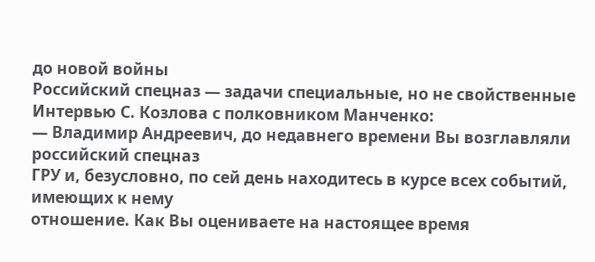до новой войны
Российский спецназ — задачи специальные, но не свойственные
Интервью С. Козлова с полковником Манченко:
— Владимир Андреевич, до недавнего времени Вы возглавляли российский спецназ
ГРУ и, безусловно, по сей день находитесь в курсе всех событий, имеющих к нему
отношение. Как Вы оцениваете на настоящее время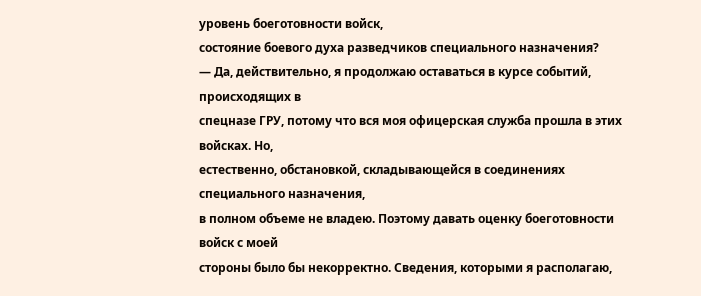уровень боеготовности войск,
состояние боевого духа разведчиков специального назначения?
— Да, действительно, я продолжаю оставаться в курсе событий, происходящих в
спецназе ГРУ, потому что вся моя офицерская служба прошла в этих войсках. Но,
естественно, обстановкой, складывающейся в соединениях специального назначения,
в полном объеме не владею. Поэтому давать оценку боеготовности войск с моей
стороны было бы некорректно. Сведения, которыми я располагаю,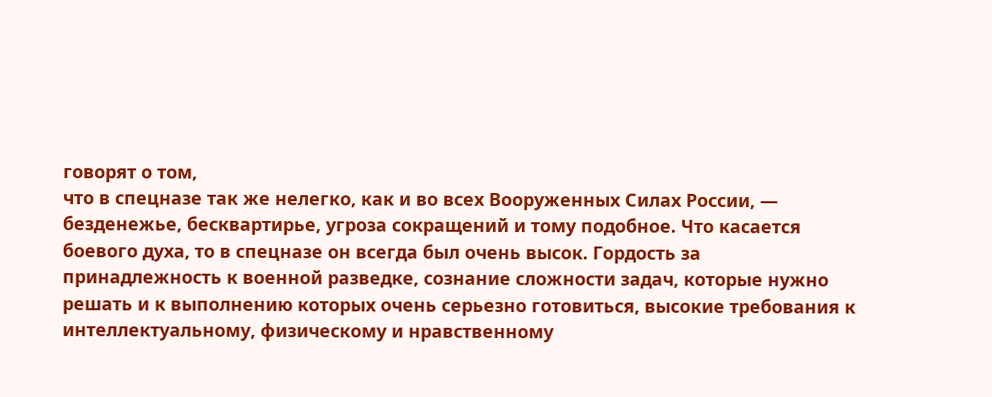говорят о том,
что в спецназе так же нелегко, как и во всех Вооруженных Силах России, —
безденежье, бесквартирье, угроза сокращений и тому подобное. Что касается
боевого духа, то в спецназе он всегда был очень высок. Гордость за
принадлежность к военной разведке, сознание сложности задач, которые нужно
решать и к выполнению которых очень серьезно готовиться, высокие требования к
интеллектуальному, физическому и нравственному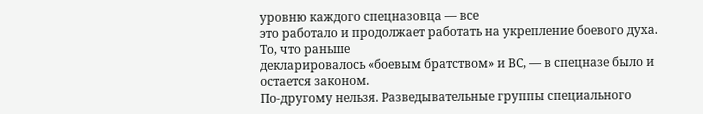уровню каждого спецназовца — все
это работало и продолжает работать на укрепление боевого духа. То, что раньше
декларировалось «боевым братством» и ВС, — в спецназе было и остается законом.
По-другому нельзя. Разведывательные группы специального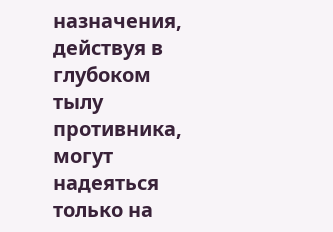назначения, действуя в
глубоком тылу противника, могут надеяться только на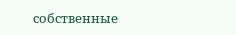собственные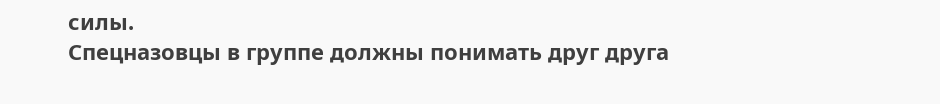силы.
Спецназовцы в группе должны понимать друг друга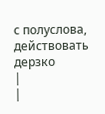с полуслова, действовать дерзко
|
|